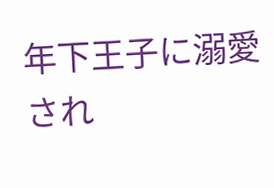年下王子に溺愛され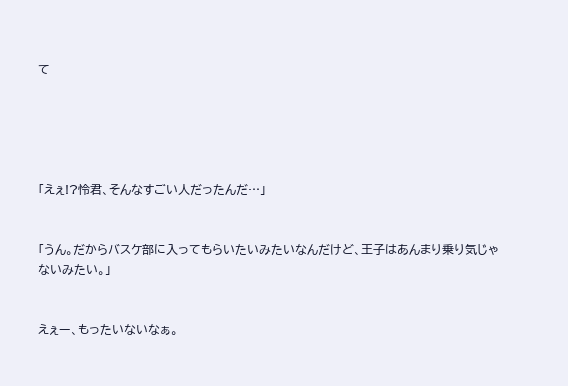て





「えぇ!?怜君、そんなすごい人だったんだ…」


「うん。だからバスケ部に入ってもらいたいみたいなんだけど、王子はあんまり乗り気じゃないみたい。」


えぇー、もったいないなぁ。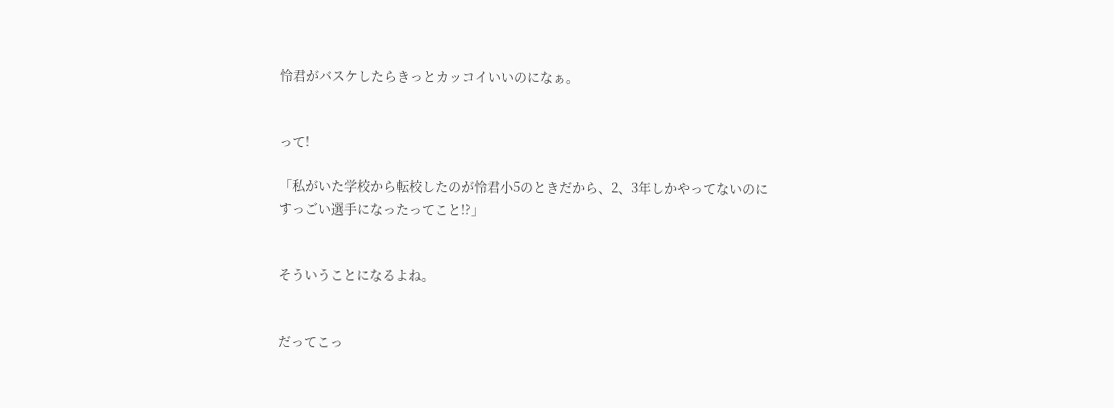怜君がバスケしたらきっとカッコイいいのになぁ。


って!

「私がいた学校から転校したのが怜君小5のときだから、2、3年しかやってないのにすっごい選手になったってこと!?」


そういうことになるよね。


だってこっ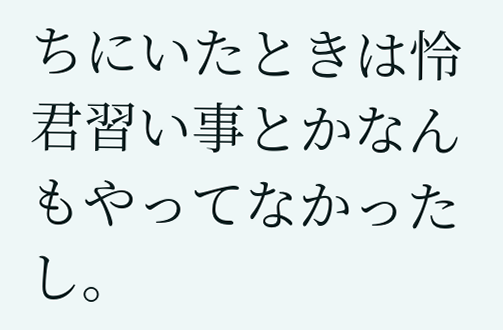ちにいたときは怜君習い事とかなんもやってなかったし。